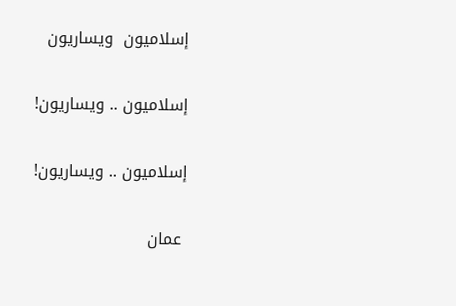إسلاميون  ويساريون

إسلاميون .. ويساريون!

إسلاميون .. ويساريون!

 عمان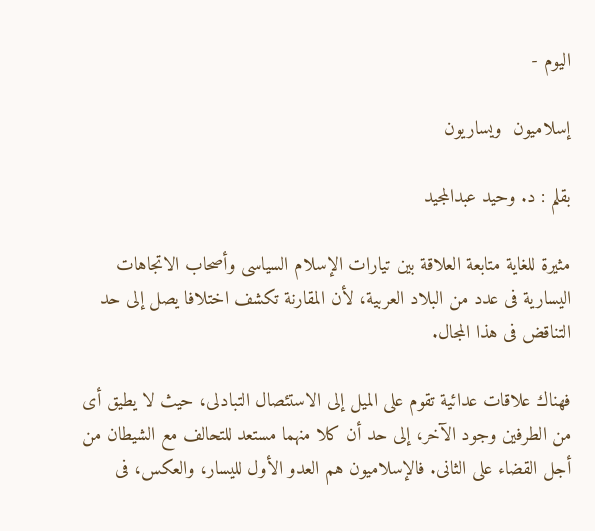اليوم -

إسلاميون  ويساريون

بقلم : د. وحيد عبدالمجيد

مثيرة للغاية متابعة العلاقة بين تيارات الإسلام السياسى وأصحاب الاتجاهات اليسارية فى عدد من البلاد العربية، لأن المقارنة تكشف اختلافا يصل إلى حد التناقض فى هذا المجال.

فهناك علاقات عدائية تقوم على الميل إلى الاستئصال التبادلى، حيث لا يطيق أى من الطرفين وجود الآخر، إلى حد أن كلا منهما مستعد للتحالف مع الشيطان من أجل القضاء على الثانى. فالإسلاميون هم العدو الأول لليسار، والعكس، فى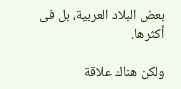بعض البلاد العربية، بل فى أكثرها.

ولكن هناك علاقة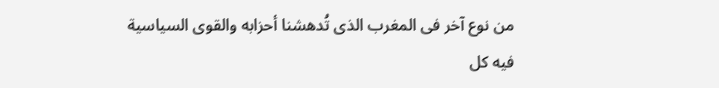من نوع آخر فى المغرب الذى تُدهشنا أحزابه والقوى السياسية فيه كل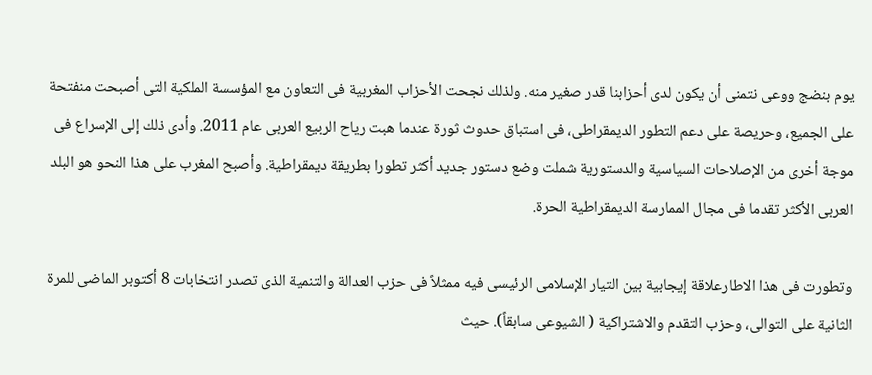يوم بنضج ووعى نتمنى أن يكون لدى أحزابنا قدر صغير منه. ولذلك نجحت الأحزاب المغربية فى التعاون مع المؤسسة الملكية التى أصبحت منفتحة على الجميع، وحريصة على دعم التطور الديمقراطى، فى استباق حدوث ثورة عندما هبت رياح الربيع العربى عام 2011. وأدى ذلك إلى الإسراع فى موجة أخرى من الإصلاحات السياسية والدستورية شملت وضع دستور جديد أكثر تطورا بطريقة ديمقراطية. وأصبح المغرب على هذا النحو هو البلد العربى الأكثر تقدما فى مجال الممارسة الديمقراطية الحرة.

وتطورت فى هذا الاطارعلاقة إيجابية بين التيار الإسلامى الرئيسى فيه ممثلاً فى حزب العدالة والتنمية الذى تصدر انتخابات 8 أكتوبر الماضى للمرة الثانية على التوالى، وحزب التقدم والاشتراكية ( الشيوعى سابقاً). حيث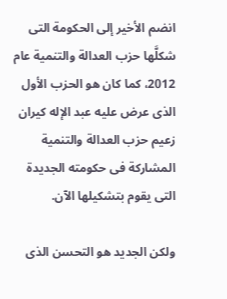انضم الأخير إلى الحكومة التى شكلَّها حزب العدالة والتنمية عام 2012، كما كان هو الحزب الأول الذى عرض عليه عبد الإله كيران زعيم حزب العدالة والتنمية المشاركة فى حكومته الجديدة التى يقوم بتشكيلها الآن.

ولكن الجديد هو التحسن الذى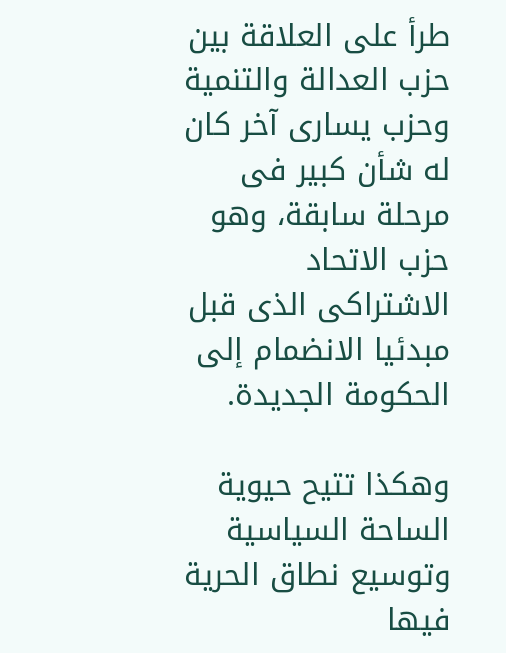طرأ على العلاقة بين حزب العدالة والتنمية وحزب يسارى آخر كان له شأن كبير فى مرحلة سابقة، وهو حزب الاتحاد الاشتراكى الذى قبل مبدئيا الانضمام إلى الحكومة الجديدة.

وهكذا تتيح حيوية الساحة السياسية وتوسيع نطاق الحرية فيها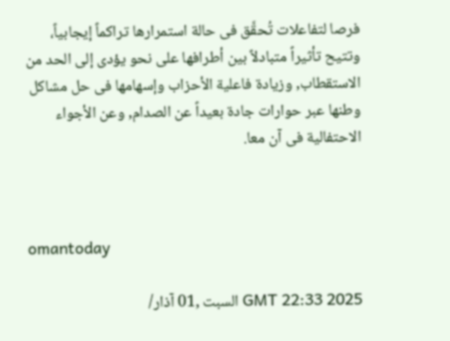فرصا لتفاعلات تُحقَّق فى حالة استمرارها تراكماً إيجابياً، وتتيح تأثيراً متبادلاً بين أطرافها على نحو يؤدى إلى الحد من الاستقطاب, وزيادة فاعلية الأحزاب وإسهامها فى حل مشاكل وطنها عبر حوارات جادة بعيداً عن الصدام, وعن الأجواء الاحتفالية فى آن معا.



omantoday

GMT 22:33 2025 السبت ,01 آذار/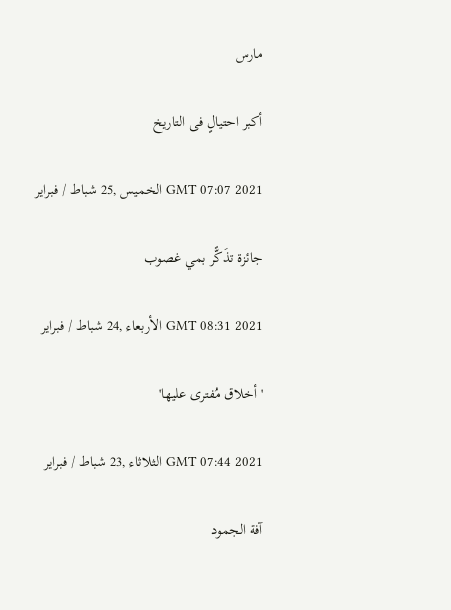مارس

أكبر احتيالٍ فى التاريخ

GMT 07:07 2021 الخميس ,25 شباط / فبراير

جائزة تذَكًّر بمي غصوب

GMT 08:31 2021 الأربعاء ,24 شباط / فبراير

'أخلاق مُفترى عليها'

GMT 07:44 2021 الثلاثاء ,23 شباط / فبراير

آفة الجمود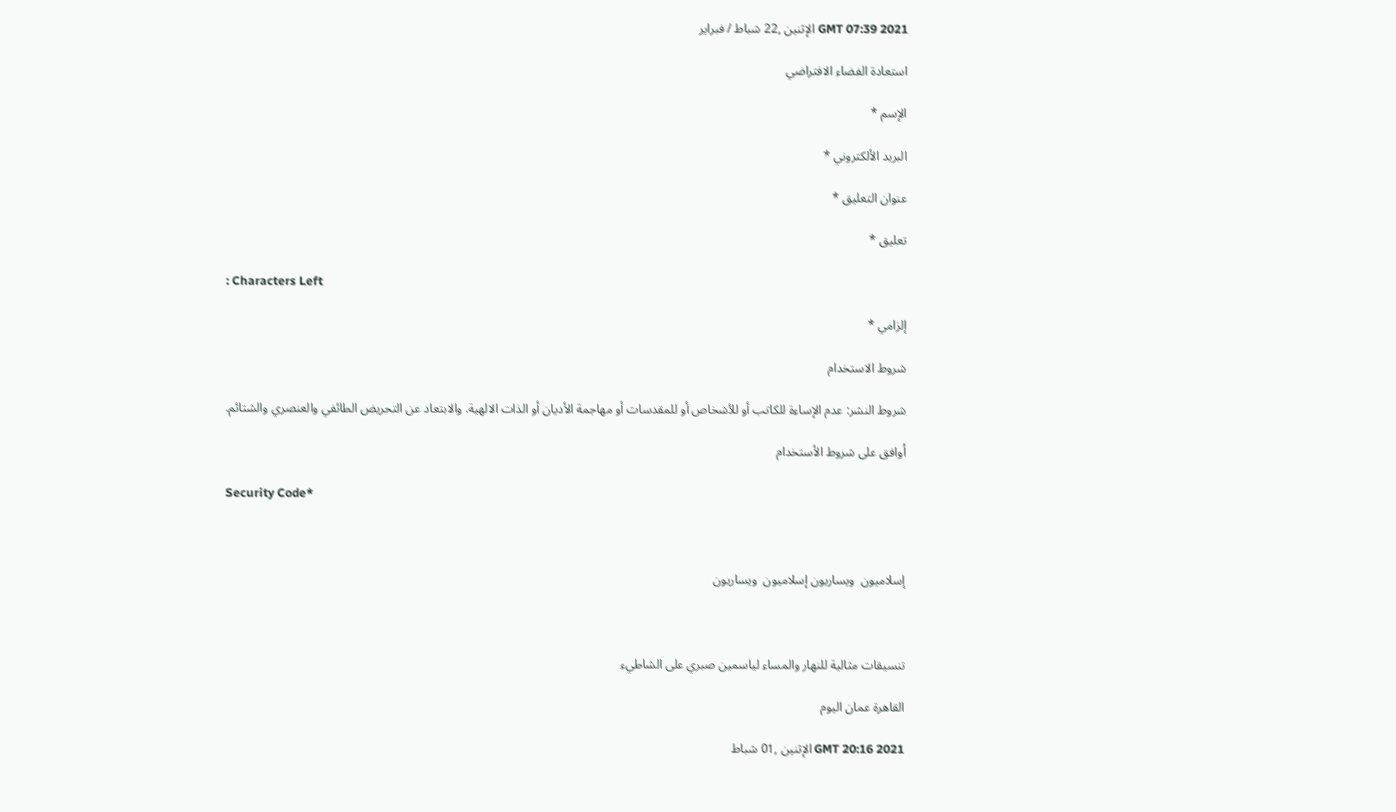GMT 07:39 2021 الإثنين ,22 شباط / فبراير

استعادة الفضاء الافتراضي

الإسم *

البريد الألكتروني *

عنوان التعليق *

تعليق *

: Characters Left

إلزامي *

شروط الاستخدام

شروط النشر: عدم الإساءة للكاتب أو للأشخاص أو للمقدسات أو مهاجمة الأديان أو الذات الالهية. والابتعاد عن التحريض الطائفي والعنصري والشتائم.

اُوافق على شروط الأستخدام

Security Code*



إسلاميون  ويساريون إسلاميون  ويساريون



تنسيقات مثالية للنهار والمساء لياسمين صبري على الشاطيء

القاهرة عمان اليوم

GMT 20:16 2021 الإثنين ,01 شباط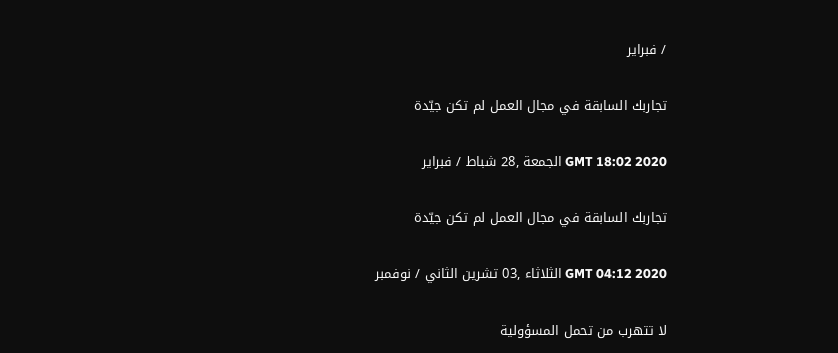/ فبراير

تجاربك السابقة في مجال العمل لم تكن جيّدة

GMT 18:02 2020 الجمعة ,28 شباط / فبراير

تجاربك السابقة في مجال العمل لم تكن جيّدة

GMT 04:12 2020 الثلاثاء ,03 تشرين الثاني / نوفمبر

لا تتهرب من تحمل المسؤولية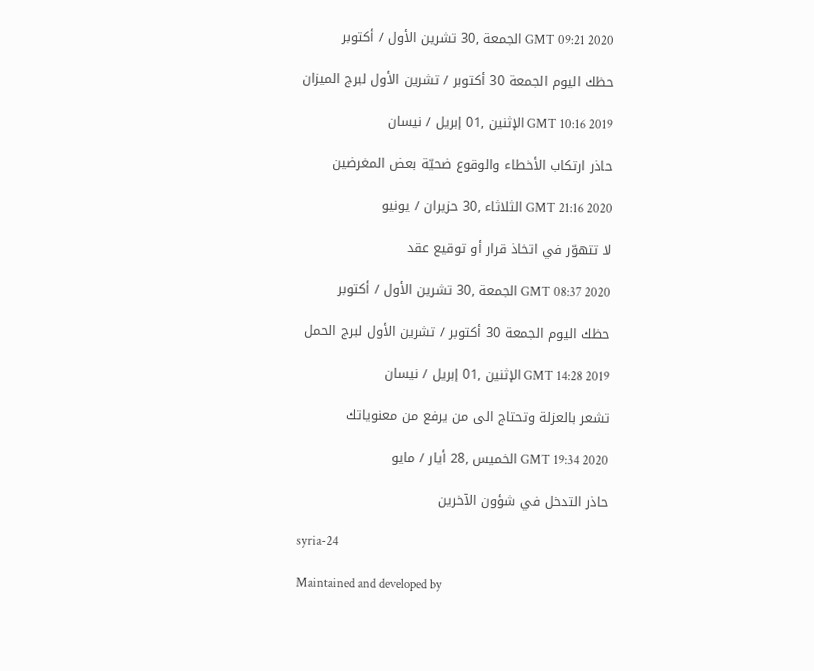GMT 09:21 2020 الجمعة ,30 تشرين الأول / أكتوبر

حظك اليوم الجمعة 30 أكتوبر / تشرين الأول لبرج الميزان

GMT 10:16 2019 الإثنين ,01 إبريل / نيسان

حاذر ارتكاب الأخطاء والوقوع ضحيّة بعض المغرضين

GMT 21:16 2020 الثلاثاء ,30 حزيران / يونيو

لا تتهوّر في اتخاذ قرار أو توقيع عقد

GMT 08:37 2020 الجمعة ,30 تشرين الأول / أكتوبر

حظك اليوم الجمعة 30 أكتوبر / تشرين الأول لبرج الحمل

GMT 14:28 2019 الإثنين ,01 إبريل / نيسان

تشعر بالعزلة وتحتاج الى من يرفع من معنوياتك

GMT 19:34 2020 الخميس ,28 أيار / مايو

حاذر التدخل في شؤون الآخرين

syria-24

Maintained and developed by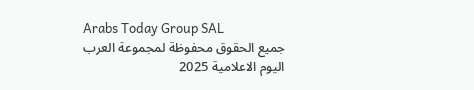Arabs Today Group SAL
جميع الحقوق محفوظة لمجموعة العرب اليوم الاعلامية 2025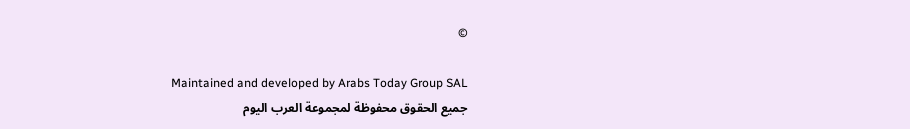©

Maintained and developed by Arabs Today Group SAL
جميع الحقوق محفوظة لمجموعة العرب اليوم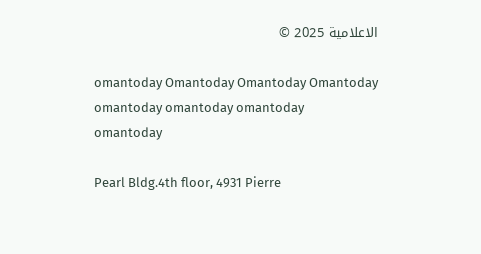الاعلامية 2025 ©

omantoday Omantoday Omantoday Omantoday
omantoday omantoday omantoday
omantoday

Pearl Bldg.4th floor, 4931 Pierre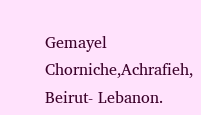Gemayel Chorniche,Achrafieh, Beirut- Lebanon.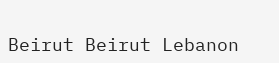Beirut Beirut Lebanon